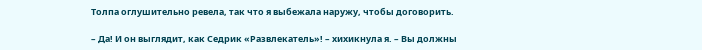Толпа оглушительно ревела, так что я выбежала наружу, чтобы договорить.

– Да! И он выглядит, как Седрик «Развлекатель»! – хихикнула я. – Вы должны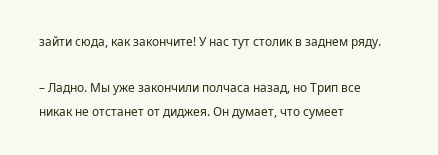зайти сюда, как закончите! У нас тут столик в заднем ряду.

– Ладно. Мы уже закончили полчаса назад, но Трип все никак не отстанет от диджея. Он думает, что сумеет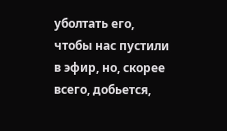уболтать его, чтобы нас пустили в эфир, но, скорее всего, добьется,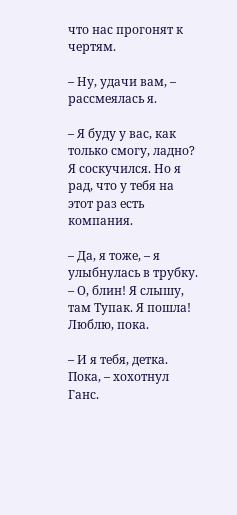что нас прогонят к чертям.

– Ну, удачи вам, – рассмеялась я.

– Я буду у вас, как только смогу, ладно? Я соскучился. Но я рад, что у тебя на этот раз есть компания.

– Да, я тоже, – я улыбнулась в трубку. – О, блин! Я слышу, там Тупак. Я пошла! Люблю, пока.

– И я тебя, детка. Пока, – хохотнул Ганс.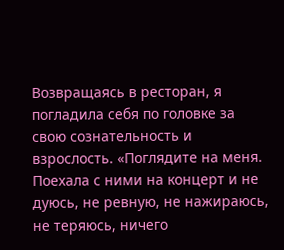Возвращаясь в ресторан, я погладила себя по головке за свою сознательность и взрослость. «Поглядите на меня. Поехала с ними на концерт и не дуюсь, не ревную, не нажираюсь, не теряюсь, ничего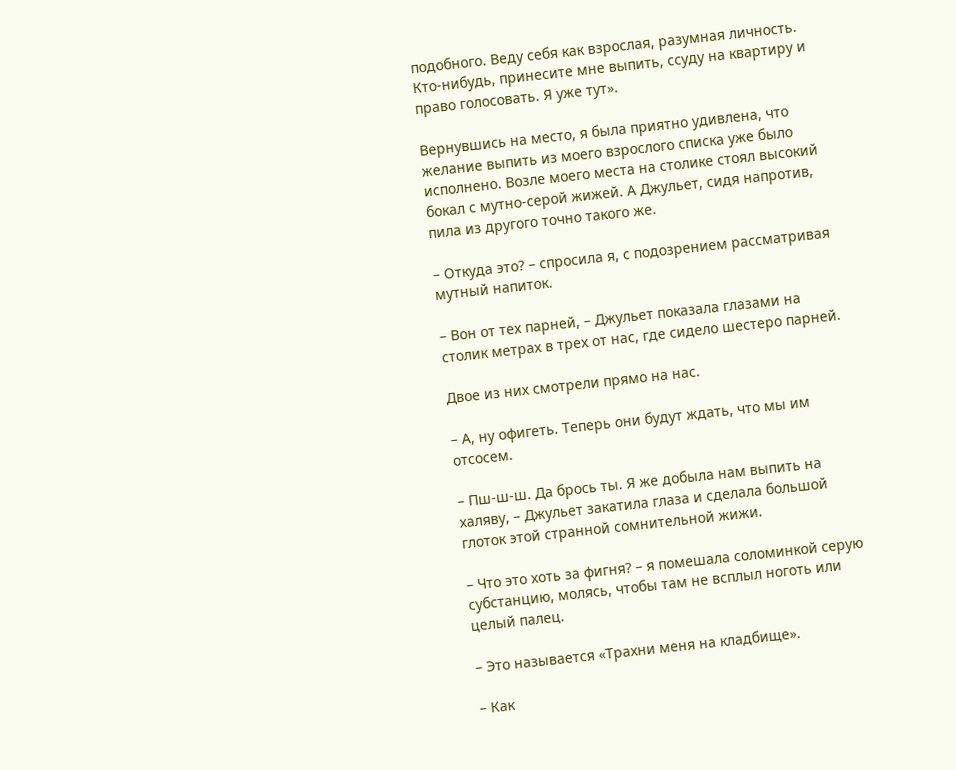подобного. Веду себя как взрослая, разумная личность. Кто-нибудь, принесите мне выпить, ссуду на квартиру и право голосовать. Я уже тут».

Вернувшись на место, я была приятно удивлена, что желание выпить из моего взрослого списка уже было исполнено. Возле моего места на столике стоял высокий бокал с мутно-серой жижей. А Джульет, сидя напротив, пила из другого точно такого же.

– Откуда это? – спросила я, с подозрением рассматривая мутный напиток.

– Вон от тех парней, – Джульет показала глазами на столик метрах в трех от нас, где сидело шестеро парней.

Двое из них смотрели прямо на нас.

– А, ну офигеть. Теперь они будут ждать, что мы им отсосем.

– Пш-ш-ш. Да брось ты. Я же добыла нам выпить на халяву, – Джульет закатила глаза и сделала большой глоток этой странной сомнительной жижи.

– Что это хоть за фигня? – я помешала соломинкой серую субстанцию, молясь, чтобы там не всплыл ноготь или целый палец.

– Это называется «Трахни меня на кладбище».

– Как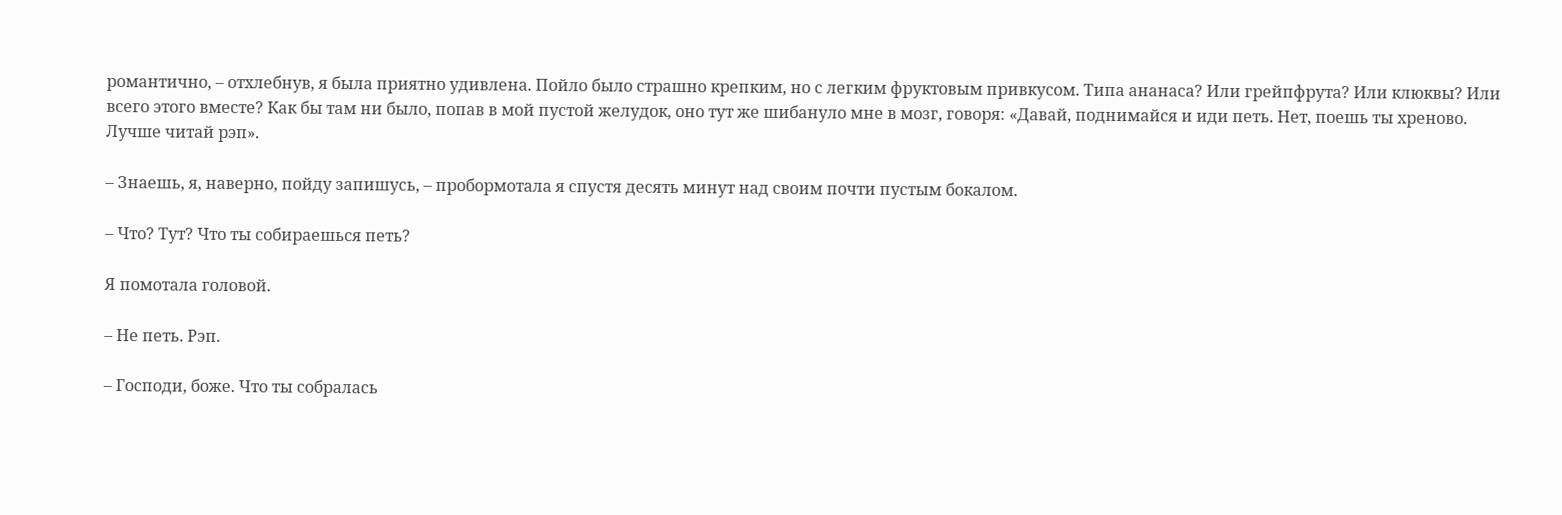романтично, – отхлебнув, я была приятно удивлена. Пойло было страшно крепким, но с легким фруктовым привкусом. Типа ананаса? Или грейпфрута? Или клюквы? Или всего этого вместе? Как бы там ни было, попав в мой пустой желудок, оно тут же шибануло мне в мозг, говоря: «Давай, поднимайся и иди петь. Нет, поешь ты хреново. Лучше читай рэп».

– Знаешь, я, наверно, пойду запишусь, – пробормотала я спустя десять минут над своим почти пустым бокалом.

– Что? Тут? Что ты собираешься петь?

Я помотала головой.

– Не петь. Рэп.

– Господи, боже. Что ты собралась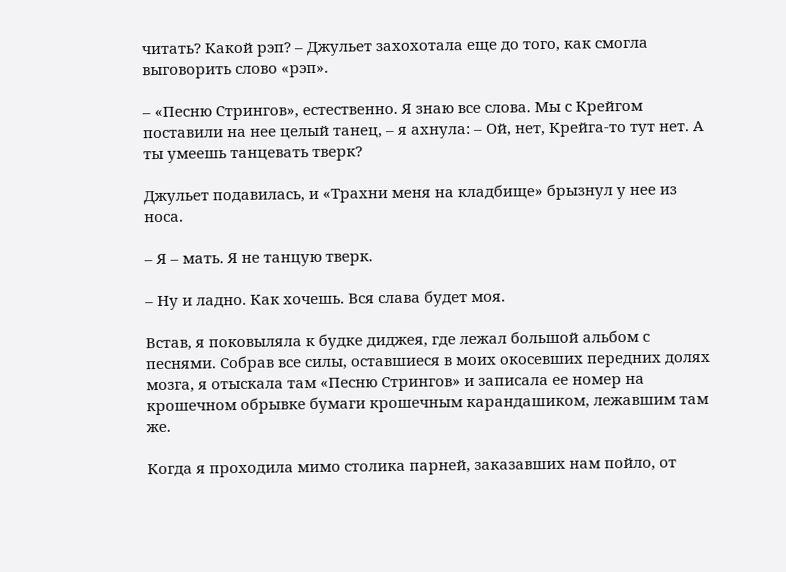читать? Какой рэп? – Джульет захохотала еще до того, как смогла выговорить слово «рэп».

– «Песню Стрингов», естественно. Я знаю все слова. Мы с Крейгом поставили на нее целый танец, – я ахнула: – Ой, нет, Крейга-то тут нет. А ты умеешь танцевать тверк?

Джульет подавилась, и «Трахни меня на кладбище» брызнул у нее из носа.

– Я – мать. Я не танцую тверк.

– Ну и ладно. Как хочешь. Вся слава будет моя.

Встав, я поковыляла к будке диджея, где лежал большой альбом с песнями. Собрав все силы, оставшиеся в моих окосевших передних долях мозга, я отыскала там «Песню Стрингов» и записала ее номер на крошечном обрывке бумаги крошечным карандашиком, лежавшим там же.

Когда я проходила мимо столика парней, заказавших нам пойло, от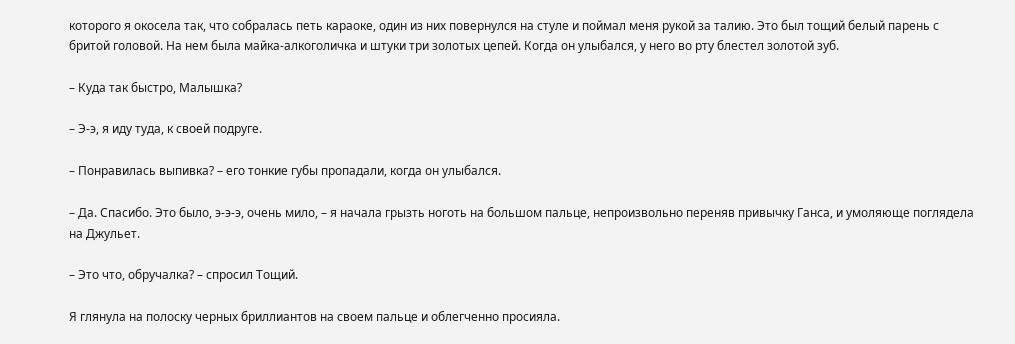которого я окосела так, что собралась петь караоке, один из них повернулся на стуле и поймал меня рукой за талию. Это был тощий белый парень с бритой головой. На нем была майка-алкоголичка и штуки три золотых цепей. Когда он улыбался, у него во рту блестел золотой зуб.

– Куда так быстро, Малышка?

– Э-э, я иду туда, к своей подруге.

– Понравилась выпивка? – его тонкие губы пропадали, когда он улыбался.

– Да. Спасибо. Это было, э-э-э, очень мило, – я начала грызть ноготь на большом пальце, непроизвольно переняв привычку Ганса, и умоляюще поглядела на Джульет.

– Это что, обручалка? – спросил Тощий.

Я глянула на полоску черных бриллиантов на своем пальце и облегченно просияла.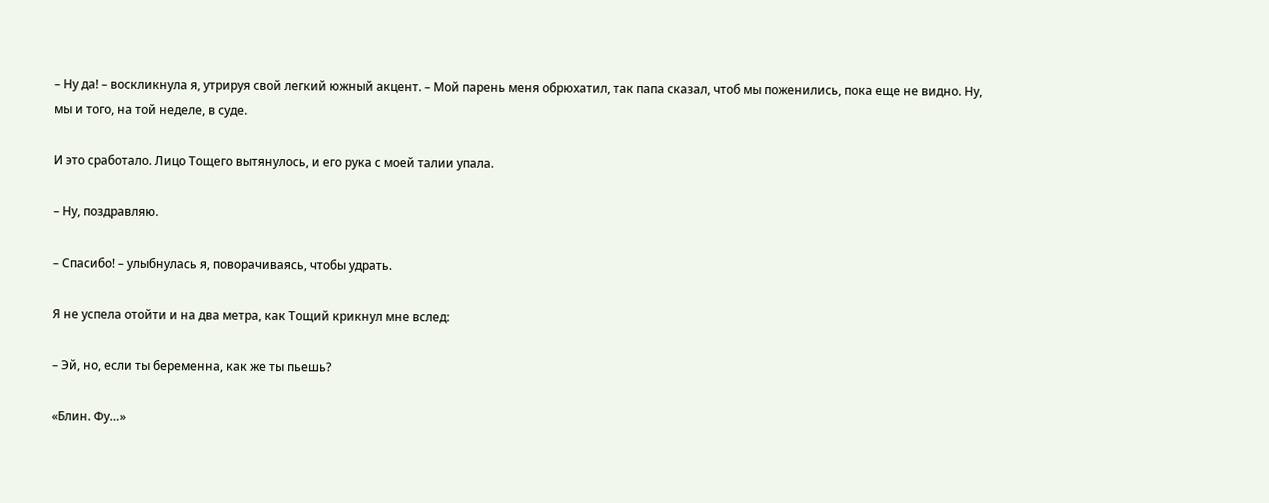– Ну да! – воскликнула я, утрируя свой легкий южный акцент. – Мой парень меня обрюхатил, так папа сказал, чтоб мы поженились, пока еще не видно. Ну, мы и того, на той неделе, в суде.

И это сработало. Лицо Тощего вытянулось, и его рука с моей талии упала.

– Ну, поздравляю.

– Спасибо! – улыбнулась я, поворачиваясь, чтобы удрать.

Я не успела отойти и на два метра, как Тощий крикнул мне вслед:

– Эй, но, если ты беременна, как же ты пьешь?

«Блин. Фу…»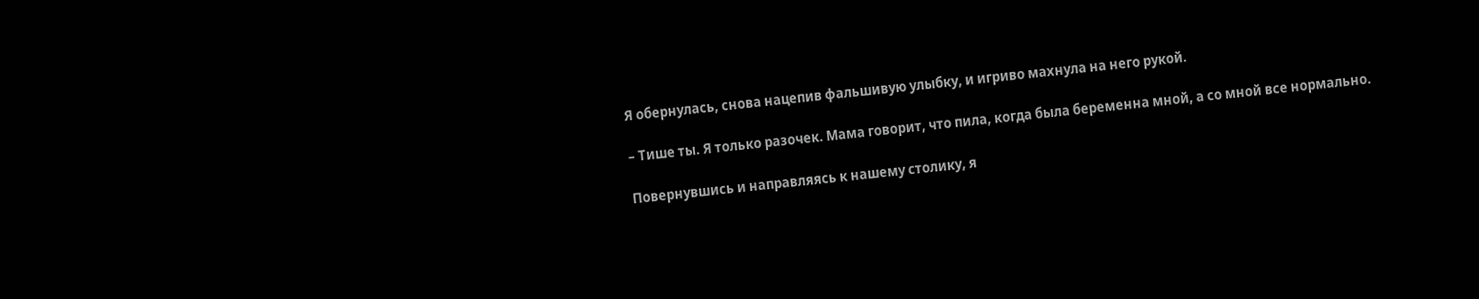Я обернулась, снова нацепив фальшивую улыбку, и игриво махнула на него рукой.

– Тише ты. Я только разочек. Мама говорит, что пила, когда была беременна мной, а со мной все нормально.

Повернувшись и направляясь к нашему столику, я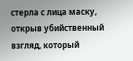стерла с лица маску, открыв убийственный взгляд, который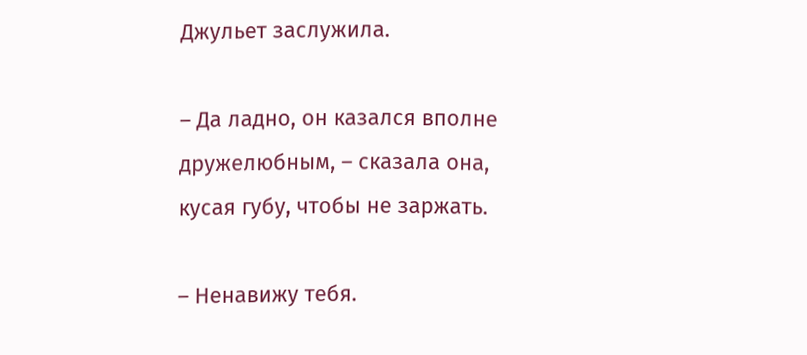Джульет заслужила.

– Да ладно, он казался вполне дружелюбным, – сказала она, кусая губу, чтобы не заржать.

– Ненавижу тебя.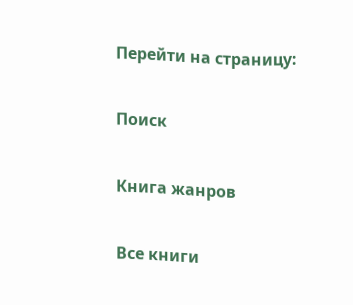Перейти на страницу:

Поиск

Книга жанров

Все книги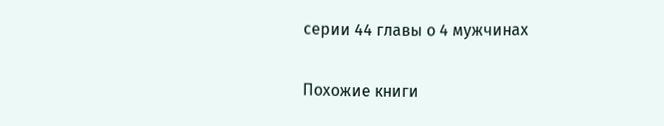серии 44 главы о 4 мужчинах

Похожие книги